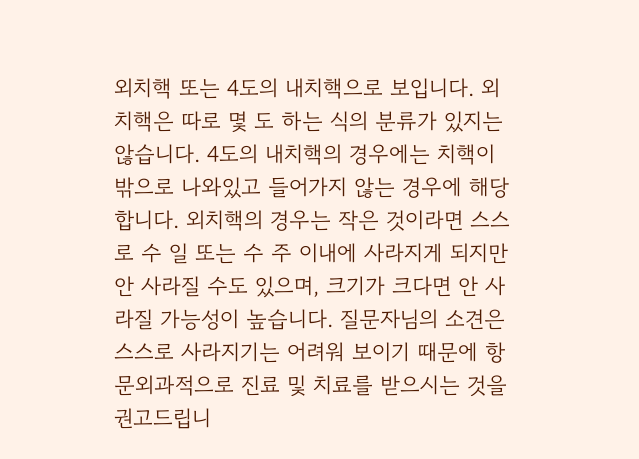외치핵 또는 4도의 내치핵으로 보입니다. 외치핵은 따로 몇 도 하는 식의 분류가 있지는 않습니다. 4도의 내치핵의 경우에는 치핵이 밖으로 나와있고 들어가지 않는 경우에 해당합니다. 외치핵의 경우는 작은 것이라면 스스로 수 일 또는 수 주 이내에 사라지게 되지만 안 사라질 수도 있으며, 크기가 크다면 안 사라질 가능성이 높습니다. 질문자님의 소견은 스스로 사라지기는 어려워 보이기 때문에 항문외과적으로 진료 및 치료를 받으시는 것을 권고드립니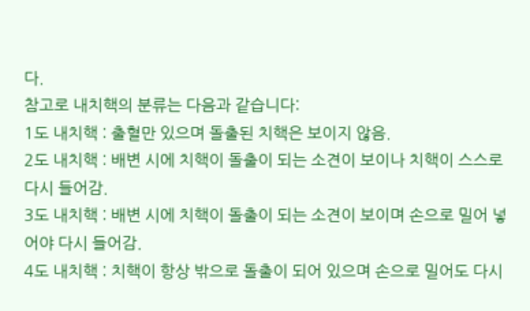다.
참고로 내치핵의 분류는 다음과 같습니다:
1도 내치핵 : 출혈만 있으며 돌출된 치핵은 보이지 않음.
2도 내치핵 : 배변 시에 치핵이 돌출이 되는 소견이 보이나 치핵이 스스로 다시 들어감.
3도 내치핵 : 배변 시에 치핵이 돌출이 되는 소견이 보이며 손으로 밀어 넣어야 다시 들어감.
4도 내치핵 : 치핵이 항상 밖으로 돌출이 되어 있으며 손으로 밀어도 다시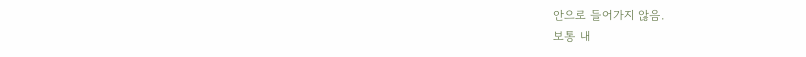안으로 들어가지 않음.
보통 내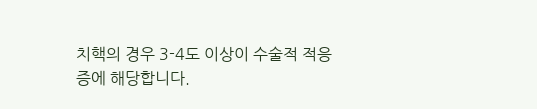치핵의 경우 3-4도 이상이 수술적 적응증에 해당합니다.